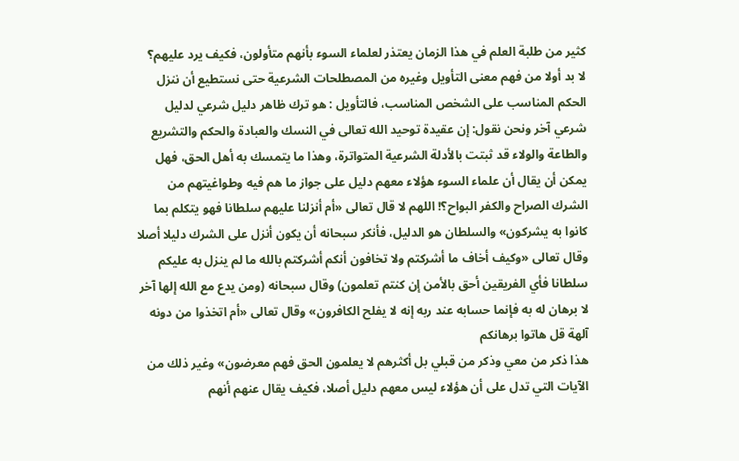كثير من طلبة العلم في هذا الزمان يعتذر لعلماء السوء بأنهم متأولون، فكيف يرد عليهم؟
لا بد أولا من فهم معنى التأويل وغيره من المصطلحات الشرعية حتى نستطيع أن ننزل الحكم المناسب على الشخص المناسب، فالتأويل : هو ترك ظاهر دلیل شرعي لدليل شرعي آخر ونحن نقول: إن عقيدة توحيد الله تعالى في النسك والعبادة والحكم والتشريع والطاعة والولاء قد ثبتت بالأدلة الشرعية المتواترة، وهذا ما يتمسك به أهل الحق، فهل يمكن أن يقال أن علماء السوء هؤلاء معهم دليل على جواز ما هم فيه وطواغيتهم من الشرك الصراح والكفر البواح؟! اللهم لا قال تعالى «أم أنزلنا عليهم سلطانا فهو يتكلم بما كانوا به يشركون» والسلطان هو الدليل، فأنكر سبحانه أن يكون أنزل على الشرك دليلا أصلا وقال تعالى «وكيف أخاف ما أشركتم ولا تخافون أنكم أشركتم بالله ما لم ينزل به عليكم سلطانا فأي الفريقين أحق بالأمن إن كنتم تعلمون) وقال سبحانه (ومن يدع مع الله إلها آخر لا برهان له به فإنما حسابه عند ربه إنه لا يفلح الكافرون» وقال تعالى «أم اتخذوا من دونه آلهة قل هاتوا برهانكم
هذا ذکر من معي وذكر من قبلي بل أكثرهم لا يعلمون الحق فهم معرضون» وغير ذلك من الآيات التي تدل على أن هؤلاء ليس معهم دليل أصلا، فكيف يقال عنهم أنهم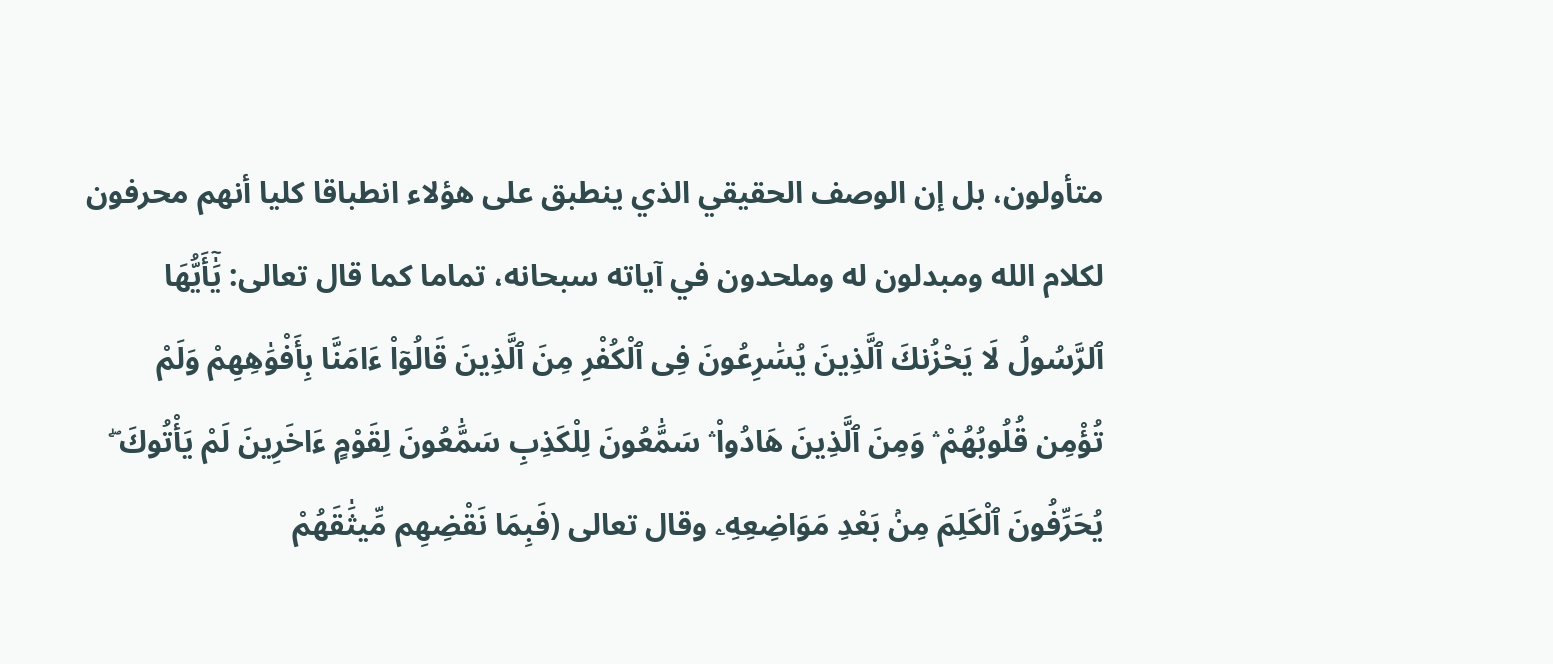متأولون، بل إن الوصف الحقيقي الذي ينطبق على هؤلاء انطباقا كليا أنهم محرفون لكلام الله ومبدلون له وملحدون في آياته سبحانه، تماما كما قال تعالى: يَٰٓأَيُّهَا ٱلرَّسُولُ لَا يَحْزُنكَ ٱلَّذِينَ يُسَٰرِعُونَ فِى ٱلْكُفْرِ مِنَ ٱلَّذِينَ قَالُوٓاْ ءَامَنَّا بِأَفْوَٰهِهِمْ وَلَمْ تُؤْمِن قُلُوبُهُمْ ۛ وَمِنَ ٱلَّذِينَ هَادُواْ ۛ سَمَّٰعُونَ لِلْكَذِبِ سَمَّٰعُونَ لِقَوْمٍ ءَاخَرِينَ لَمْ يَأْتُوكَ ۖ يُحَرِّفُونَ ٱلْكَلِمَ مِنۢ بَعْدِ مَوَاضِعِهِۦ وقال تعالى (فَبِمَا نَقْضِهِم مِّيثَٰقَهُمْ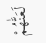لَعَنَّٰهُمْ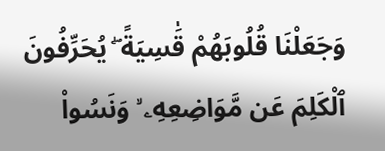وَجَعَلْنَا قُلُوبَهُمْ قَٰسِيَةً ۖ يُحَرِّفُونَ ٱلْكَلِمَ عَن مَّوَاضِعِهِۦ ۙ وَنَسُواْ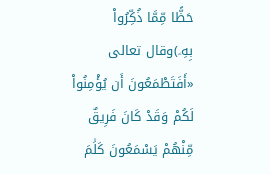حَظًّا مِّمَّا ذُكِّرُواْ بِهِۦ)وقال تعالى «أَفَتَطْمَعُونَ أَن يُؤْمِنُواْ لَكُمْ وَقَدْ كَانَ فَرِيقٌ مِّنْهُمْ يَسْمَعُونَ كَلَٰمَ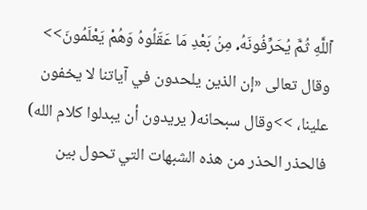ٱللَّهِ ثُمَّ يُحَرِّفُونَهُۥ مِنۢ بَعْدِ مَا عَقَلُوهُ وَهُمْ يَعْلَمُونَ>> وقال تعالى «إن الذين يلحدون في آياتنا لا يخفون علينا، >>وقال سبحانه( يريدون أن يبدلوا كلام الله) فالحذر الحذر من هذه الشبهات التي تحول بين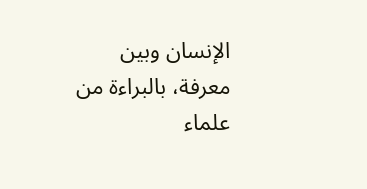الإنسان وبين معرفة، بالبراءة من علماء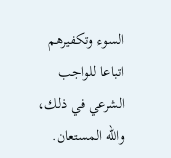السوء وتكفيرهم اتباعا للواجب الشرعي في ذلك، والله المستعان.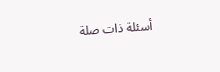أسئلة ذات صلة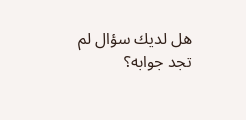هل لديك سؤال لم تجد جوابه؟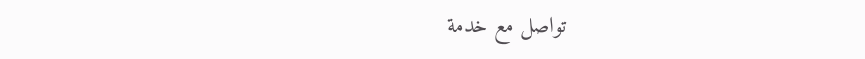تواصل مع خدمة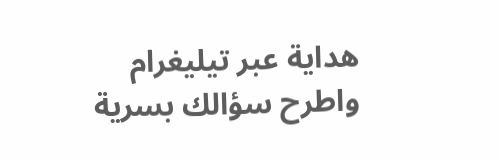هداية عبر تيليغرام واطرح سؤالك بسرية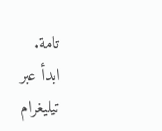تامة.
ابدأ عبر تيليغرام